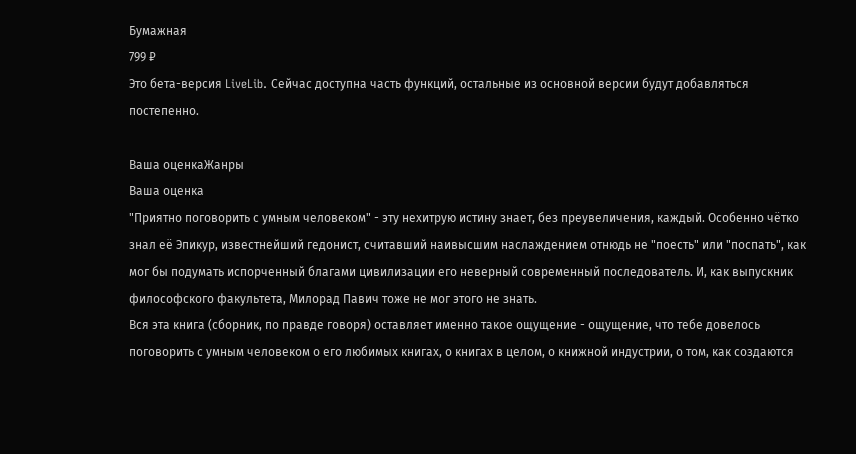Бумажная
799 ₽
Это бета-версия LiveLib. Сейчас доступна часть функций, остальные из основной версии будут добавляться постепенно.

Ваша оценкаЖанры
Ваша оценка
"Приятно поговорить с умным человеком" - эту нехитрую истину знает, без преувеличения, каждый. Особенно чётко знал её Эпикур, известнейший гедонист, считавший наивысшим наслаждением отнюдь не "поесть" или "поспать", как мог бы подумать испорченный благами цивилизации его неверный современный последователь. И, как выпускник философского факультета, Милорад Павич тоже не мог этого не знать.
Вся эта книга (сборник, по правде говоря) оставляет именно такое ощущение - ощущение, что тебе довелось поговорить с умным человеком о его любимых книгах, о книгах в целом, о книжной индустрии, о том, как создаются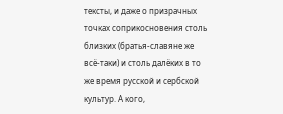тексты, и даже о призрачных точках соприкосновения столь близких (братья-славяне же всё-таки) и столь далёких в то же время русской и сербской культур. А кого,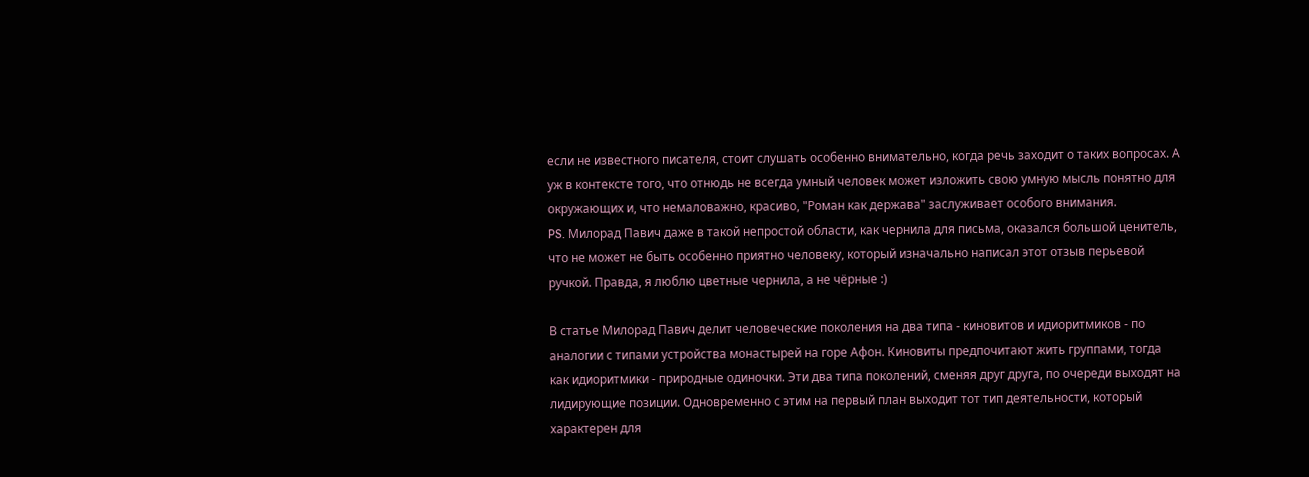если не известного писателя, стоит слушать особенно внимательно, когда речь заходит о таких вопросах. А уж в контексте того, что отнюдь не всегда умный человек может изложить свою умную мысль понятно для окружающих и, что немаловажно, красиво, "Роман как держава" заслуживает особого внимания.
PS. Милорад Павич даже в такой непростой области, как чернила для письма, оказался большой ценитель, что не может не быть особенно приятно человеку, который изначально написал этот отзыв перьевой ручкой. Правда, я люблю цветные чернила, а не чёрные :)

В статье Милорад Павич делит человеческие поколения на два типа - киновитов и идиоритмиков - по аналогии с типами устройства монастырей на горе Афон. Киновиты предпочитают жить группами, тогда как идиоритмики - природные одиночки. Эти два типа поколений, сменяя друг друга, по очереди выходят на лидирующие позиции. Одновременно с этим на первый план выходит тот тип деятельности, который характерен для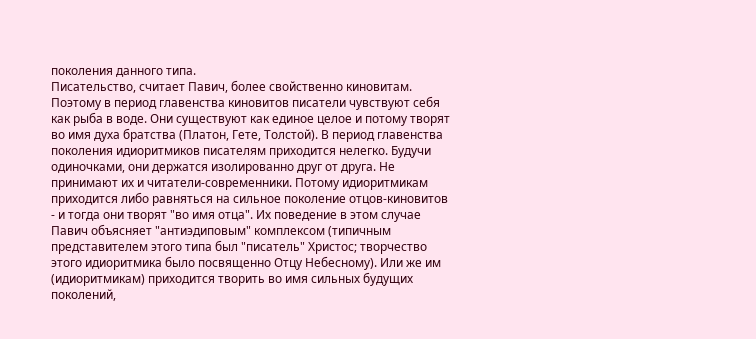поколения данного типа.
Писательство, считает Павич, более свойственно киновитам. Поэтому в период главенства киновитов писатели чувствуют себя как рыба в воде. Они существуют как единое целое и потому творят во имя духа братства (Платон, Гете, Толстой). В период главенства поколения идиоритмиков писателям приходится нелегко. Будучи одиночками, они держатся изолированно друг от друга. Не принимают их и читатели-современники. Потому идиоритмикам приходится либо равняться на сильное поколение отцов-киновитов - и тогда они творят "во имя отца". Их поведение в этом случае Павич объясняет "антиэдиповым" комплексом (типичным представителем этого типа был "писатель" Христос; творчество этого идиоритмика было посвященно Отцу Небесному). Или же им (идиоритмикам) приходится творить во имя сильных будущих поколений,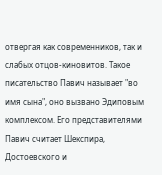отвергая как современников, так и слабых отцов-киновитов. Такое писательство Павич называет "во имя сына", оно вызвано Эдиповым комплексом. Его представителями Павич считает Шекспира, Достоевского и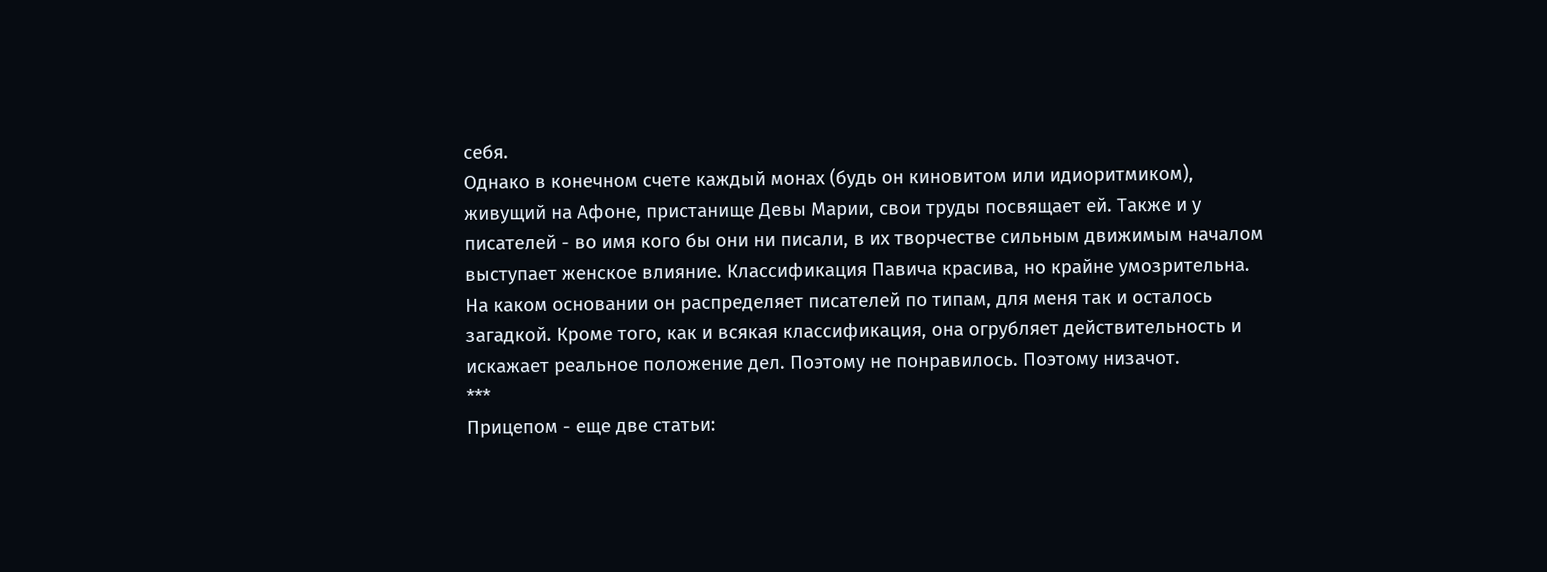себя.
Однако в конечном счете каждый монах (будь он киновитом или идиоритмиком), живущий на Афоне, пристанище Девы Марии, свои труды посвящает ей. Также и у писателей - во имя кого бы они ни писали, в их творчестве сильным движимым началом выступает женское влияние. Классификация Павича красива, но крайне умозрительна. На каком основании он распределяет писателей по типам, для меня так и осталось загадкой. Кроме того, как и всякая классификация, она огрубляет действительность и искажает реальное положение дел. Поэтому не понравилось. Поэтому низачот.
***
Прицепом - еще две статьи: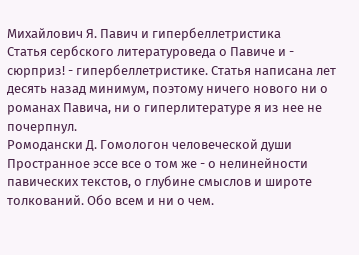Михайлович Я. Павич и гипербеллетристика
Статья сербского литературоведа о Павиче и - сюрприз! - гипербеллетристике. Статья написана лет десять назад минимум, поэтому ничего нового ни о романах Павича, ни о гиперлитературе я из нее не почерпнул.
Ромодански Д. Гомологон человеческой души
Пространное эссе все о том же - о нелинейности павических текстов, о глубине смыслов и широте толкований. Обо всем и ни о чем.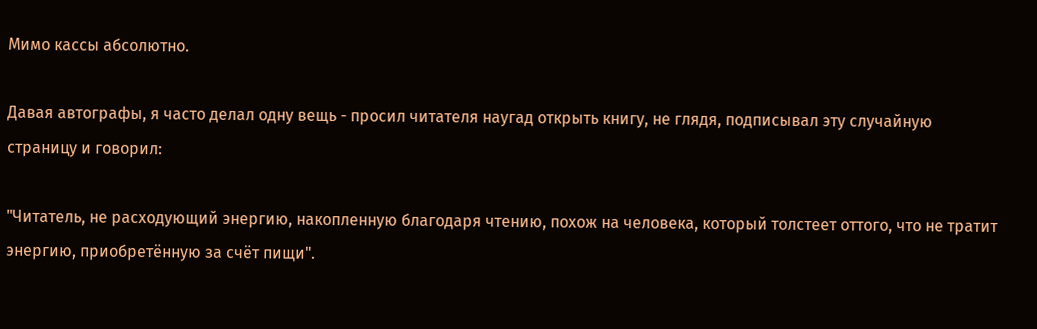Мимо кассы абсолютно.

Давая автографы, я часто делал одну вещь - просил читателя наугад открыть книгу, не глядя, подписывал эту случайную страницу и говорил:

"Читатель, не расходующий энергию, накопленную благодаря чтению, похож на человека, который толстеет оттого, что не тратит энергию, приобретённую за счёт пищи".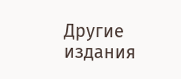Другие издания